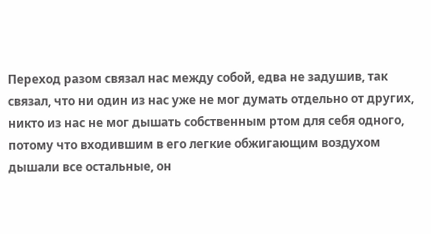Переход разом связал нас между собой, едва не задушив, так связал, что ни один из нас уже не мог думать отдельно от других, никто из нас не мог дышать собственным ртом для себя одного, потому что входившим в его легкие обжигающим воздухом дышали все остальные, он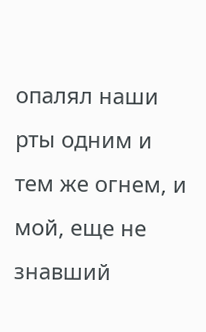опалял наши рты одним и тем же огнем, и мой, еще не знавший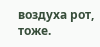воздуха рот, тоже.